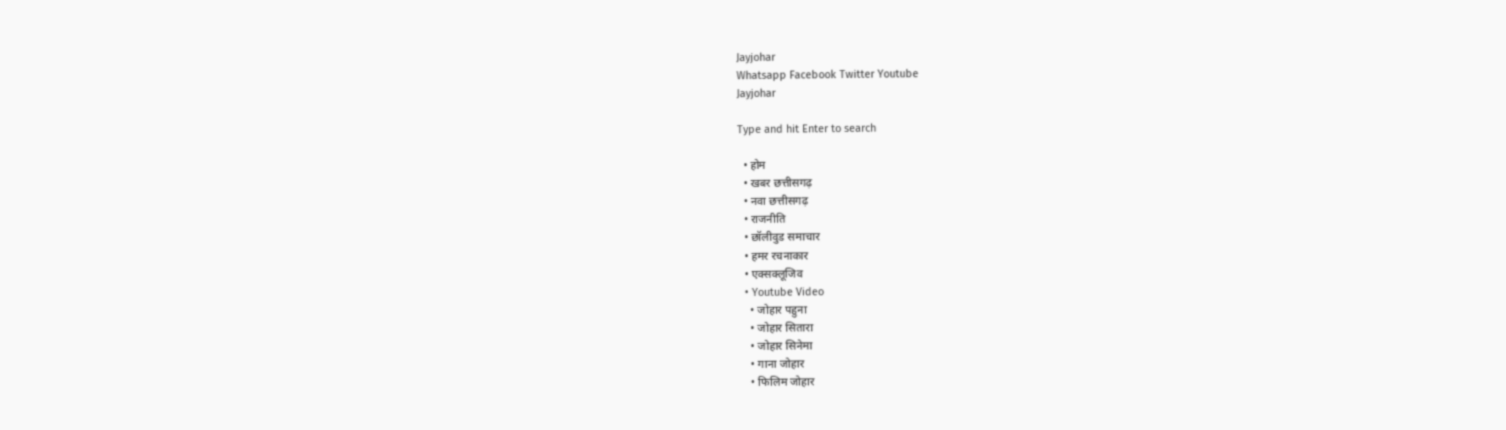Jayjohar
Whatsapp Facebook Twitter Youtube
Jayjohar

Type and hit Enter to search

  • होम
  • खबर छत्तीसगढ़
  • नवा छत्तीसगढ़
  • राजनीति
  • छॉलीवुड समाचार
  • हमर रचनाकार
  • एक्सक्लूजिव
  • Youtube Video
    • जोहार पहुना
    • जोहार सितारा
    • जोहार सिनेमा
    • गाना जोहार
    • फिलिम जोहार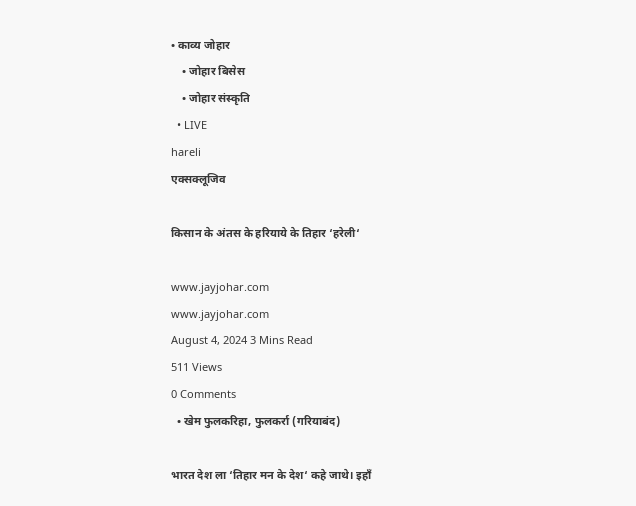• काव्य जोहार
    • जोहार बिसेस
    • जोहार संस्कृति
  • LIVE
hareli
एक्सक्लूजिव

किसान के अंतस के हरियाये के तिहार ‘हरेली‘

www.jayjohar.com
www.jayjohar.com
August 4, 2024 3 Mins Read
511 Views
0 Comments
  • खेम फुलकरिहा, फुलकर्रा (गरियाबंद)

भारत देश ला ‘तिहार मन के देश‘ कहे जाथे। इहाँ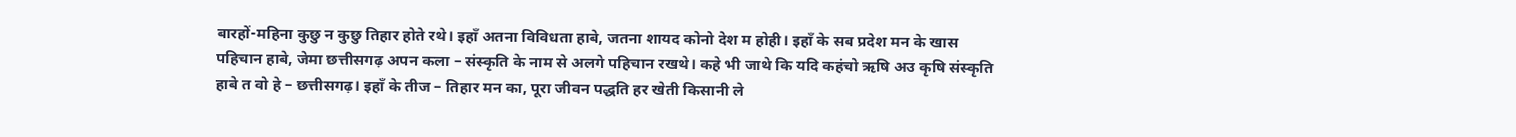बारहों-महिना कुछु न कुछु तिहार होते रथे। इहाँ अतना विविधता हाबे, जतना शायद कोनो देश म होही। इहाँ के सब प्रदेश मन के खास पहिचान हाबे, जेमा छत्तीसगढ़ अपन कला – संस्कृति के नाम से अलगे पहिचान रखथे। कहे भी जाथे कि यदि कहंचो ऋषि अउ कृषि संस्कृति हाबे त वो हे – छत्तीसगढ़। इहाँ के तीज – तिहार मन का, पूरा जीवन पद्धति हर खेती किसानी ले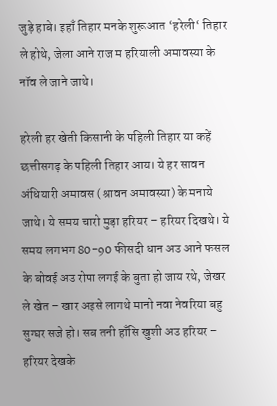जुड़े हाबे। इहाँ तिहार मनके शुरूआत ‘हरेली‘ तिहार ले होथे, जेला आने राज म हरियाली अमावस्या के नॉव ले जाने जाथे।

हरेली हर खेती किसानी के पहिली तिहार या कहें छत्तीसगढ़ के पहिली तिहार आय। ये हर सावन अंधियारी अमावस (श्रावन अमावस्या) के मनाये जाथे। ये समय चारो मुड़ा हरियर – हरियर दिखथे। ये समय लगभग 80-90 फीसदी धान अउ आने फसल के बोवई अउ रोपा लगई के बुता हो जाय रथे, जेखर ले खेत – खार अइसे लागथे मानो नवा नेवरिया बहु सुग्घर सजे हो। सब तनी हाँसि खुशी अउ हरियर – हरियर देखके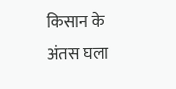किसान के अंतस घला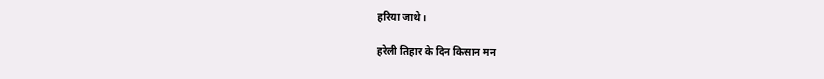हरिया जाथे।

हरेली तिहार के दिन किसान मन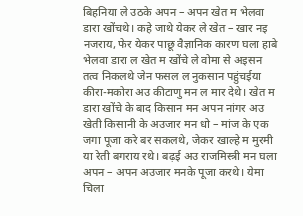बिहनिया ले उठके अपन – अपन खेत म भेलवा डारा खोंचथे। कहे जाथे येकर ले खेत – खार नइ नजराय, फेर येकर पाछू वैज्ञानिक कारण घला हाबे भेलवा डारा ल खेत म खोंचे ले वोमा से अइसन तत्व निकलथे जेन फसल ल नुकसान पहुंचईया कीरा-मकोरा अउ कीटाणु मन ल मार देथे। खेत म डारा खोंचे के बाद किसान मन अपन नांगर अउ खेती किसानी के अउजार मन धो – मांज के एक जगा पूजा करे बर सकलथे, जेकर खाल्हे म मुरमी या रेती बगराय रथे। बढ़ई अउ राजमिस्त्री मन घला अपन – अपन अउजार मनके पूजा करथे। येमा चिला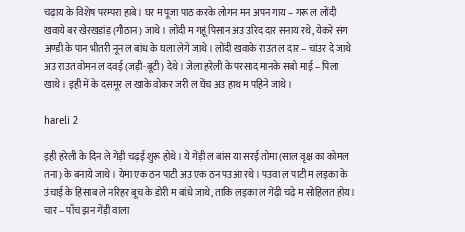चढ़ाय के विशेष परम्परा हाबे। घर म पूजा पाठ करके लोगन मन अपन गाय – गरू ल लोंदी खवाये बर खेरखडांड़ (गौठान) जाथे। लोंदी म गहूं पिसान अउ उरिद दार सनाय रथे, येकरे संग अण्डी के पान भीतरी नून ल बांध के घला लेगे जाथे। लोंदी खवाके राउत ल दार – चांउर दे जाथे अउ राउत वोमन ल दवई (जड़ी-बूटी) देथे। जेला हरेली के परसाद मानके सबो माई – पिला खाथे। इही में के दसमूर ल खाके वोकर जरी ल घेंच अउ हाथ म पहिने जाथे।

hareli 2

इही हरेली के दिन ले गेंड़ी चढ़ई शुरू होथे। ये गेंड़ी ल बांस या सरई तोमा (साल वृक्ष का कोमल तना) के बनाये जाथे। येमा एक ठन पाटी अउ एक ठन पउआ रथे। पउवा ल पाटी म लइका के उंचाई के हिसाब ले नरिहर बूच के डोरी म बांधे जाथे, ताकि लइका ल गेंढ़ी चढ़े म सोहिलत होय। चार – पाँच झन गेंड़ी वाला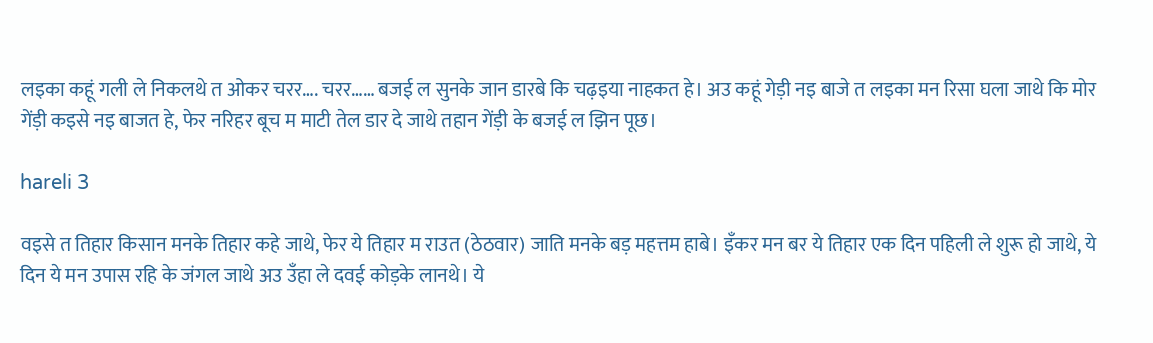लइका कहूं गली ले निकलथे त ओकर चरर…. चरर…… बजई ल सुनके जान डारबे कि चढ़इया नाहकत हे। अउ कहूं गेड़ी नइ बाजे त लइका मन रिसा घला जाथे कि मोर गेंड़ी कइसे नइ बाजत हे, फेर नरिहर बूच म माटी तेल डार दे जाथे तहान गेंड़ी के बजई ल झिन पूछ।

hareli 3

वइसे त तिहार किसान मनके तिहार कहे जाथे, फेर ये तिहार म राउत (ठेठवार) जाति मनके बड़ महत्तम हाबे। इँकर मन बर ये तिहार एक दिन पहिली ले शुरू हो जाथे, ये दिन ये मन उपास रहि के जंगल जाथे अउ उँहा ले दवई कोड़के लानथे। ये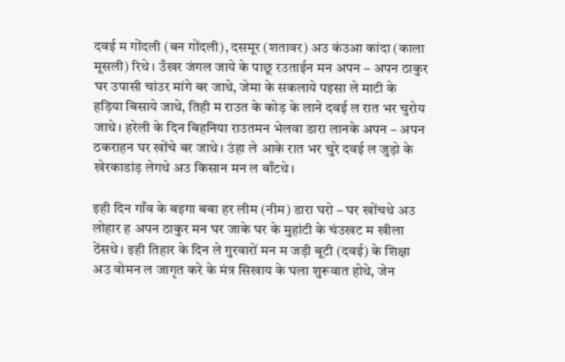दवई म गोंदली (बन गोंदली), दसमूर (शतावर) अउ कंउआ कांदा (काला मूसली) रिथे। उँखर जंगल जाये के पाछू रउताईन मन अपन – अपन ठाकुर घर उपासी चांउर मांगे बर जाथे, जेमा के सकलाये पइसा ले माटी के हड़िया बिसाये जाथे, तिही म राउत के कोड़ के लाने दवई ल रात भर चुरोय जाथे। हरेली के दिन बिहनिया राउतमन भेलवा डारा लानके अपन – अपन ठकराहन घर खोंचे बर जाथे। उंहा ले आके रात भर चुरे दवई ल जुड़ो के खेरकाडांड़ लेगथे अउ किसान मन ल बाँटथे।

इही दिन गाँव के बइगा बबा हर लीम (नीम) डारा घरो – घर खोंचथे अउ लोहार ह अपन ठाकुर मन घर जाके घर के मुहांटी के चंउखट म खीला ठेंसथे। इही तिहार के दिन ले गुरवारों मन म जड़ी बूटी (दवई) के शिक्षा अउ वोमन ल जागृत करे के मंत्र सिखाय के घला शुरूवात होथे, जेन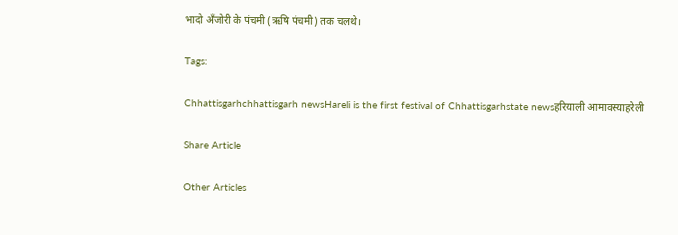भादो अँजोरी के पंचमी (ऋषि पंचमी) तक चलथे।

Tags:

Chhattisgarhchhattisgarh newsHareli is the first festival of Chhattisgarhstate newsहरियाली आमावस्याहरेली

Share Article

Other Articles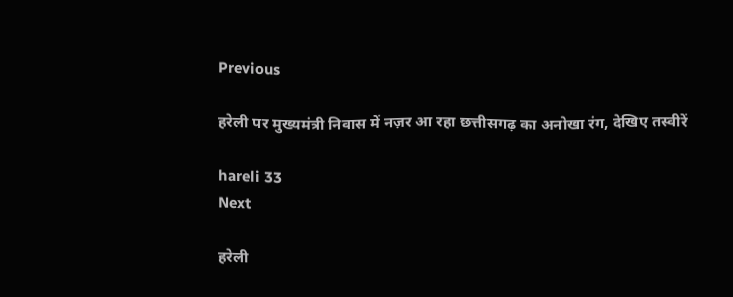Previous

हरेली पर मुख्यमंत्री निवास में नज़र आ रहा छत्तीसगढ़ का अनोखा रंग, देखिए तस्वीरें

hareli 33
Next

हरेली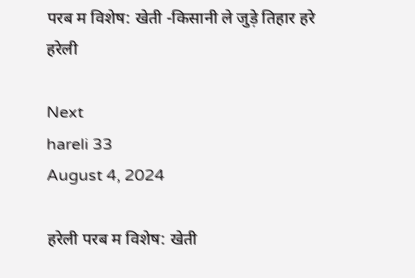परब म विशेष: खेती -किसानी ले जुड़े तिहार हरे हरेली

Next
hareli 33
August 4, 2024

हरेली परब म विशेष: खेती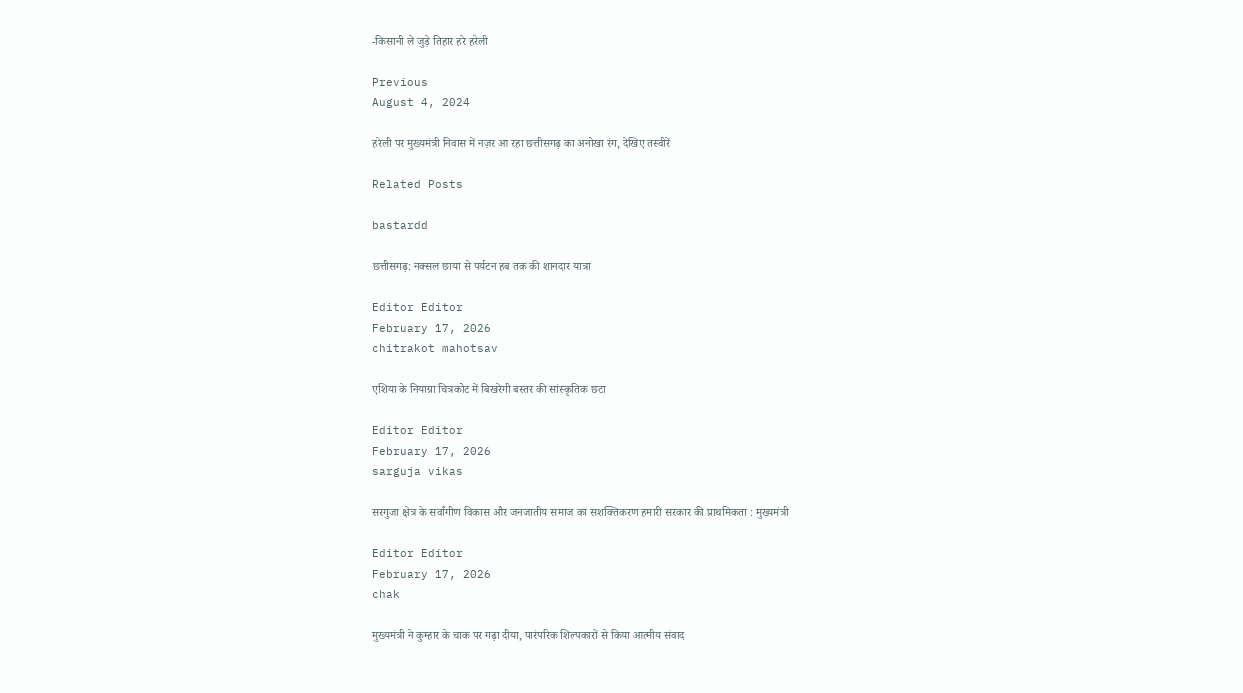-किसानी ले जुड़े तिहार हरे हरेली

Previous
August 4, 2024

हरेली पर मुख्यमंत्री निवास में नज़र आ रहा छत्तीसगढ़ का अनोखा रंग, देखिए तस्वीरें

Related Posts

bastardd

छत्तीसगढ़: नक्सल छाया से पर्यटन हब तक की शानदार यात्रा

Editor Editor
February 17, 2026
chitrakot mahotsav

एशिया के नियाग्रा चित्रकोट में बिखरेगी बस्तर की सांस्कृतिक छटा

Editor Editor
February 17, 2026
sarguja vikas

सरगुजा क्षेत्र के सर्वांगीण विकास और जनजातीय समाज का सशक्तिकरण हमारी सरकार की प्राथमिकता : मुख्यमंत्री

Editor Editor
February 17, 2026
chak

मुख्यमंत्री ने कुम्हार के चाक पर गढ़ा दीया, पारंपरिक शिल्पकारों से किया आत्मीय संवाद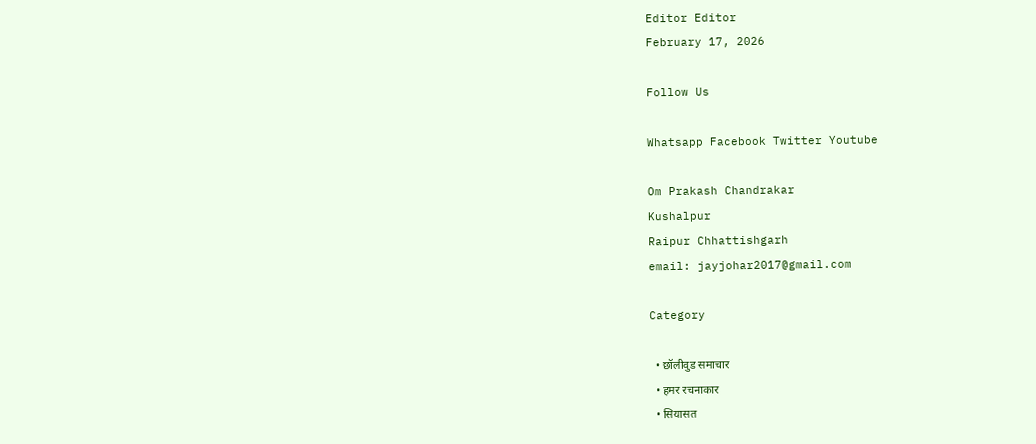Editor Editor
February 17, 2026

Follow Us

Whatsapp Facebook Twitter Youtube

Om Prakash Chandrakar
Kushalpur
Raipur Chhattishgarh
email: jayjohar2017@gmail.com

Category

  • छॉलीवुड समाचार
  • हमर रचनाकार
  • सियासत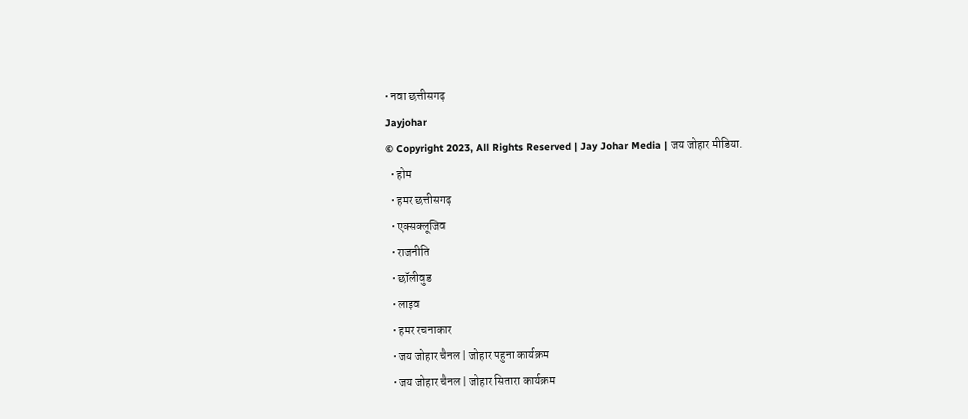• नवा छत्तीसगढ़
Jayjohar
© Copyright 2023, All Rights Reserved | Jay Johar Media | जय जोहार मीडिया.
  • होम
  • हमर छत्तीसगढ़
  • एक्सक्लूजिव
  • राजनीति
  • छॉलीवुड
  • लाइव
  • हमर रचनाकार
  • जय जोहार चैनल | जोहार पहुना कार्यक्रम
  • जय जोहार चैनल | जोहार सितारा कार्यक्रम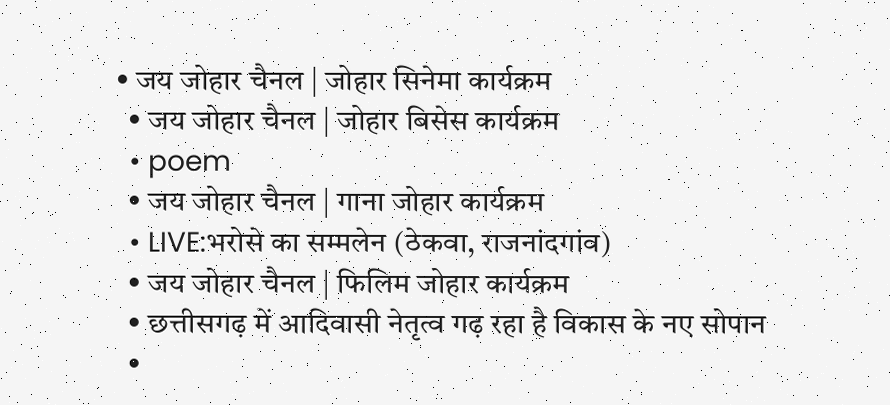• जय जोहार चैनल | जोहार सिनेमा कार्यक्रम
  • जय जोहार चैनल | जोहार बिसेस कार्यक्रम
  • poem
  • जय जोहार चैनल | गाना जोहार कार्यक्रम
  • LIVE:भरोसे का सम्मलेन (ठेकवा, राजनांदगांव)
  • जय जोहार चैनल | फिलिम जोहार कार्यक्रम
  • छत्तीसगढ़ में आदिवासी नेतृत्व गढ़ रहा है विकास के नए सोपान
  •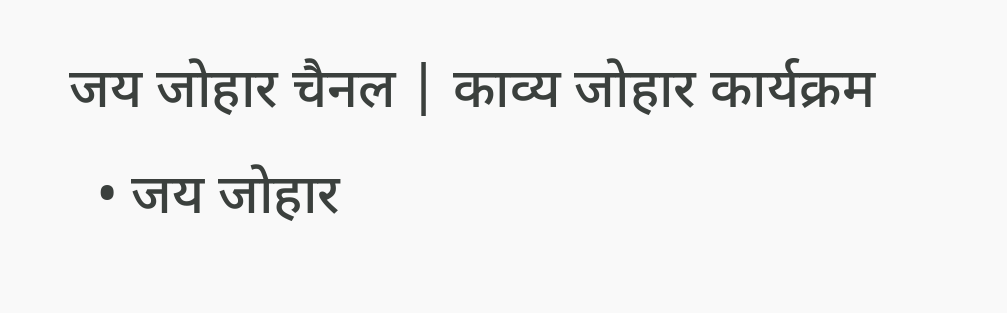जय जोहार चैनल | काव्य जोहार कार्यक्रम
  • जय जोहार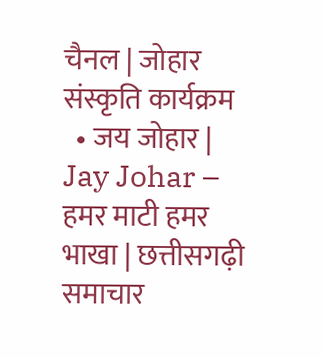चैनल | जोहार संस्कृति कार्यक्रम
  • जय जोहार | Jay Johar – हमर माटी हमर भाखा | छत्तीसगढ़ी समाचार